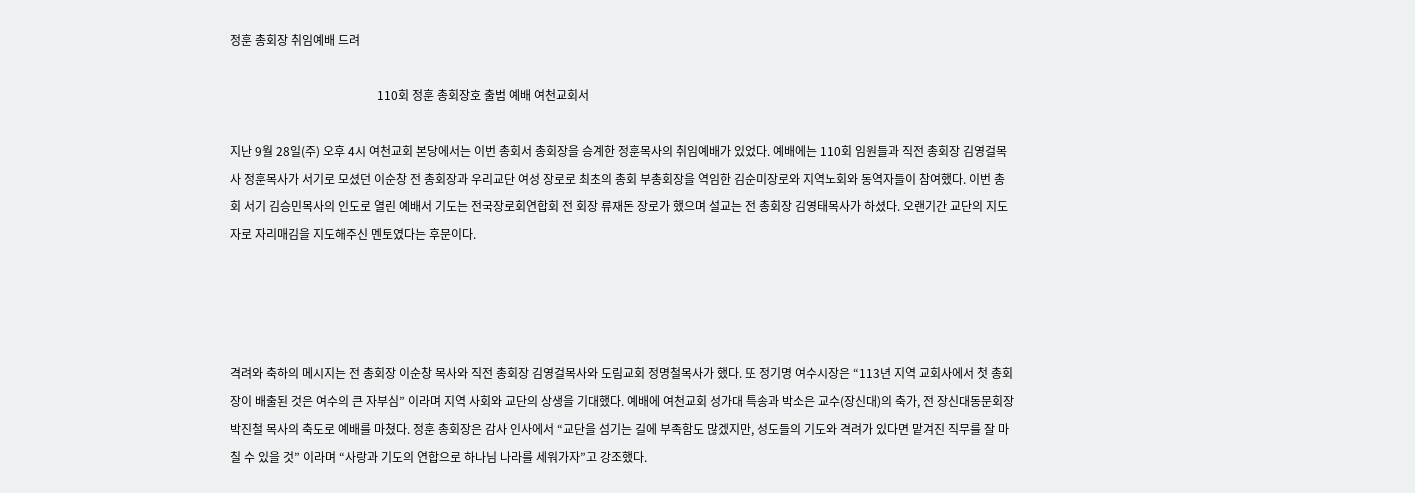정훈 총회장 취임예배 드려

                                                 110회 정훈 총회장호 출범 예배 여천교회서

지난 9월 28일(주) 오후 4시 여천교회 본당에서는 이번 총회서 총회장을 승계한 정훈목사의 취임예배가 있었다. 예배에는 110회 임원들과 직전 총회장 김영걸목사 정훈목사가 서기로 모셨던 이순창 전 총회장과 우리교단 여성 장로로 최초의 총회 부총회장을 역임한 김순미장로와 지역노회와 동역자들이 참여했다. 이번 총회 서기 김승민목사의 인도로 열린 예배서 기도는 전국장로회연합회 전 회장 류재돈 장로가 했으며 설교는 전 총회장 김영태목사가 하셨다. 오랜기간 교단의 지도자로 자리매김을 지도해주신 멘토였다는 후문이다.




격려와 축하의 메시지는 전 총회장 이순창 목사와 직전 총회장 김영걸목사와 도림교회 정명철목사가 했다. 또 정기명 여수시장은 “113년 지역 교회사에서 첫 총회장이 배출된 것은 여수의 큰 자부심” 이라며 지역 사회와 교단의 상생을 기대했다. 예배에 여천교회 성가대 특송과 박소은 교수(장신대)의 축가, 전 장신대동문회장 박진철 목사의 축도로 예배를 마쳤다. 정훈 총회장은 감사 인사에서 “교단을 섬기는 길에 부족함도 많겠지만, 성도들의 기도와 격려가 있다면 맡겨진 직무를 잘 마칠 수 있을 것” 이라며 “사랑과 기도의 연합으로 하나님 나라를 세워가자”고 강조했다.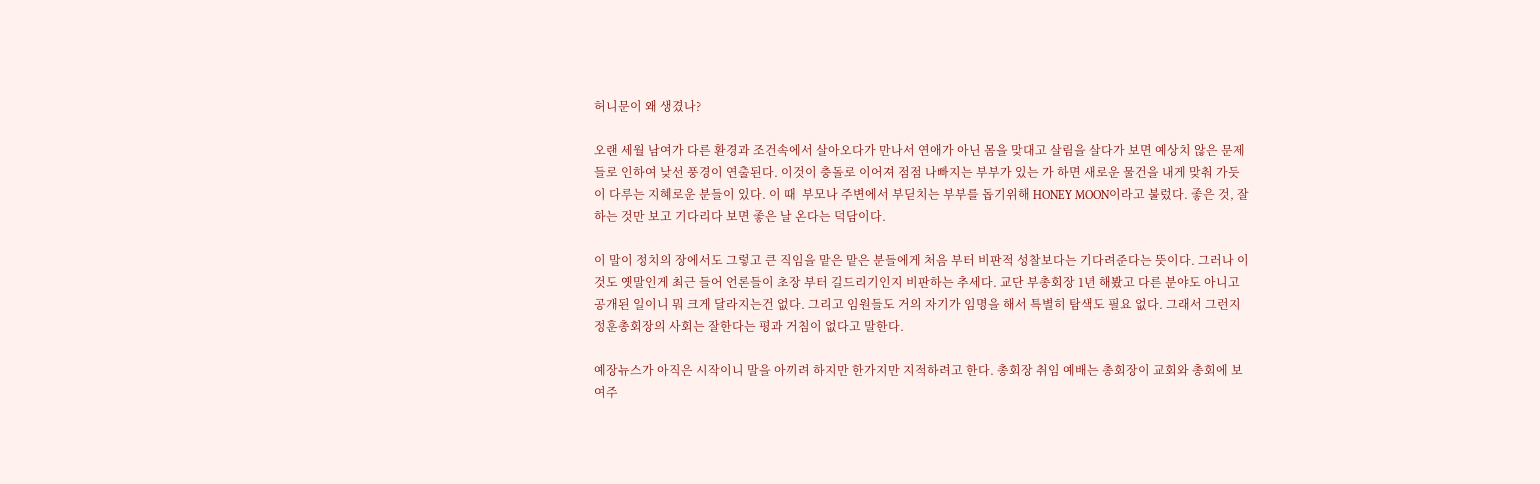허니문이 왜 생겼나?

오랜 세월 남여가 다른 환경과 조건속에서 살아오다가 만나서 연애가 아닌 몸을 맞대고 살림을 살다가 보면 예상치 않은 문제들로 인하여 낮선 풍경이 연출된다. 이것이 충돌로 이어져 점점 나빠지는 부부가 있는 가 하면 새로운 물건을 내게 맞춰 가듯이 다루는 지혜로운 분들이 있다. 이 때  부모나 주변에서 부딛치는 부부를 돕기위해 HONEY MOON이라고 불렀다. 좋은 것, 잘하는 것만 보고 기다리다 보면 좋은 날 온다는 덕담이다.

이 말이 정치의 장에서도 그렇고 큰 직임을 맡은 맡은 분들에게 처음 부터 비판적 성찰보다는 기다려준다는 뜻이다. 그러나 이것도 옛말인게 최근 들어 언론들이 초장 부터 길드리기인지 비판하는 추세다. 교단 부총회장 1년 해봤고 다른 분야도 아니고 공개된 일이니 뭐 크게 달라지는건 없다. 그리고 임원들도 거의 자기가 임명을 해서 특별히 탐색도 필요 없다. 그래서 그런지 정훈총회장의 사회는 잘한다는 평과 거침이 없다고 말한다.

예장뉴스가 아직은 시작이니 말을 아끼려 하지만 한가지만 지적하려고 한다. 총회장 취임 예배는 총회장이 교회와 총회에 보여주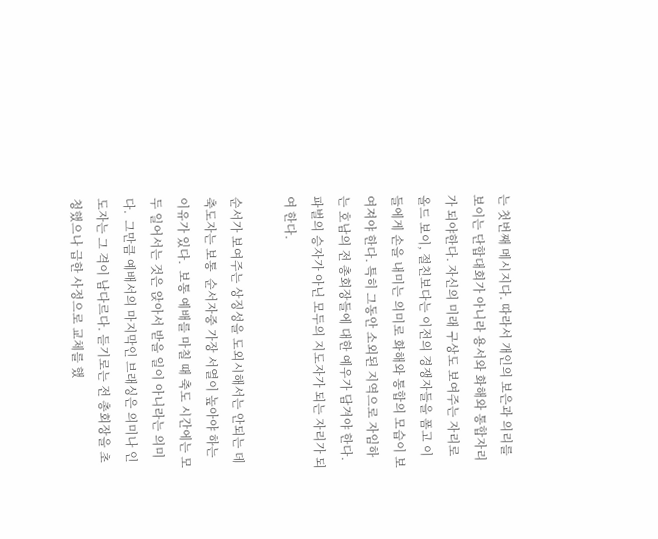는 첫번째 메시지다. 따라서 개인의 보은과 의리를 보이는 단합대회가 아니라 용서와 화해와 통합자리가 되야한다. 자신의 미래 구상도 보여주는 자리로 올드 보이, 절친보다는 이전의 경쟁자들을 폼고 이들에게 손을 내미는 의미로 화해와 통합의 모습이 보여져야 한다. 특히 그동안 소외된 지역으로 자임하는 호남의 전 총회장들에 대한 예우가 담겨야 한다. 파벌의 승자가 아닌 모두의 지도자가 되는 자리가 되여 한다.

순서가 보여주는 상징성을 도외시해서는 안되는 데 축도자는 보통  순서자중 가장 서열이 높아야 하는 이유가 있다.  보통 예배를 마칠 때 축도 시간에는 모두 일어서는 것은 앉아서 받을 일이 아니라는 의미다.  그만큼 예배서의 마지막인 브래싱은 의미나 인도자는 그 격이 남다르다. 듣기로는 전 총회장을 초청했으나 급한 사정으로 교체를 했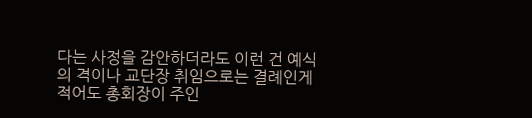다는 사정을 감안하더라도 이런 건 예식의 격이나 교단장 취임으로는 결례인게 적어도 총회장이 주인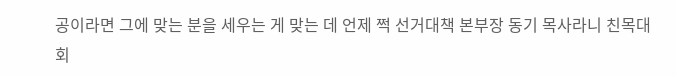공이라면 그에 맞는 분을 세우는 게 맞는 데 언제 쩍 선거대책 본부장 동기 목사라니 친목대회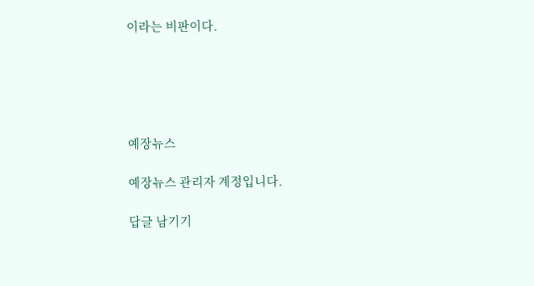이라는 비판이다.





예장뉴스

예장뉴스 관리자 계정입니다.

답글 남기기